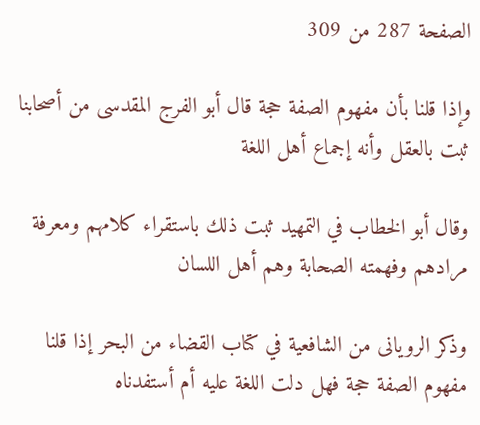الصفحة 287 من 309

وإذا قلنا بأن مفهوم الصفة حجة قال أبو الفرج المقدسى من أصحابنا ثبت بالعقل وأنه إجماع أهل اللغة

وقال أبو الخطاب في التمهيد ثبت ذلك باستقراء كلامهم ومعرفة مرادهم وفهمته الصحابة وهم أهل اللسان

وذكر الرويانى من الشافعية في كتاب القضاء من البحر إذا قلنا مفهوم الصفة حجة فهل دلت اللغة عليه أم أستفدناه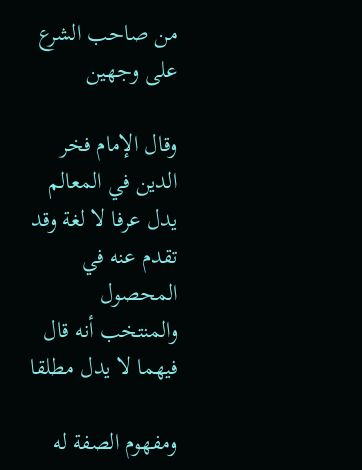من صاحب الشرع على وجهين

وقال الإمام فخر الدين في المعالم يدل عرفا لا لغة وقد تقدم عنه في المحصول والمنتخب أنه قال فيهما لا يدل مطلقا

ومفهوم الصفة له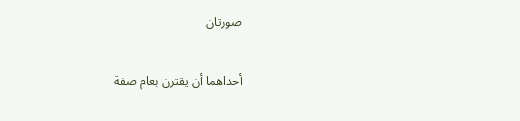صورتان

أحداهما أن يقترن بعام صفة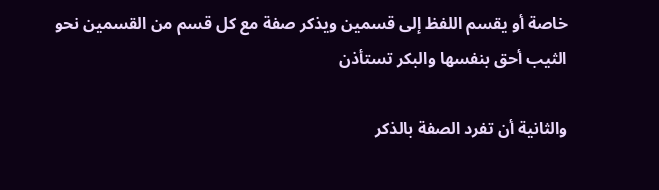خاصة أو يقسم اللفظ إلى قسمين ويذكر صفة مع كل قسم من القسمين نحو الثيب أحق بنفسها والبكر تستأذن

والثانية أن تفرد الصفة بالذكر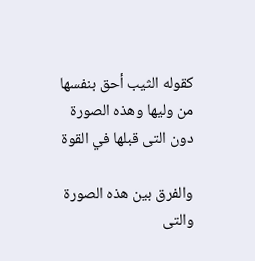كقوله الثيب أحق بنفسها من وليها وهذه الصورة دون التى قبلها في القوة

والفرق بين هذه الصورة والتى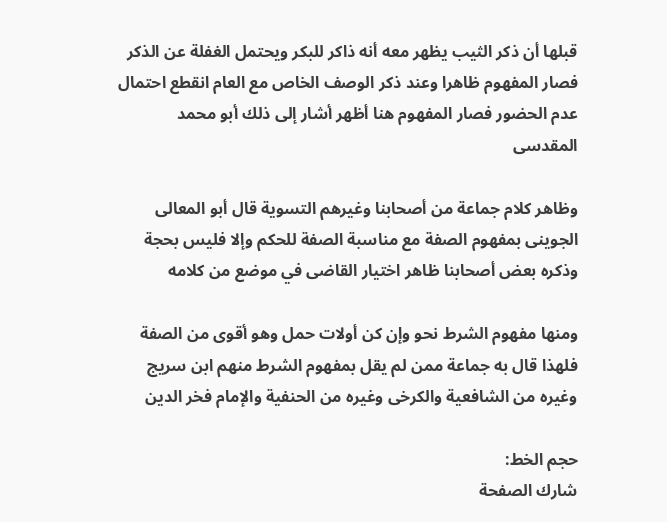قبلها أن ذكر الثيب يظهر معه أنه ذاكر للبكر ويحتمل الغفلة عن الذكر فصار المفهوم ظاهرا وعند ذكر الوصف الخاص مع العام انقطع احتمال عدم الحضور فصار المفهوم هنا أظهر أشار إلى ذلك أبو محمد المقدسى

وظاهر كلام جماعة من أصحابنا وغيرهم التسوية قال أبو المعالى الجوينى بمفهوم الصفة مع مناسبة الصفة للحكم وإلا فليس بحجة وذكره بعض أصحابنا ظاهر اختيار القاضى في موضع من كلامه

ومنها مفهوم الشرط نحو وإن كن أولات حمل وهو أقوى من الصفة فلهذا قال به جماعة ممن لم يقل بمفهوم الشرط منهم ابن سريج وغيره من الشافعية والكرخى وغيره من الحنفية والإمام فخر الدين

حجم الخط:
شارك الصفحة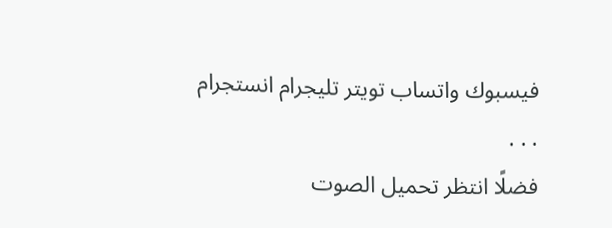فيسبوك واتساب تويتر تليجرام انستجرام
. . .
فضلًا انتظر تحميل الصوت